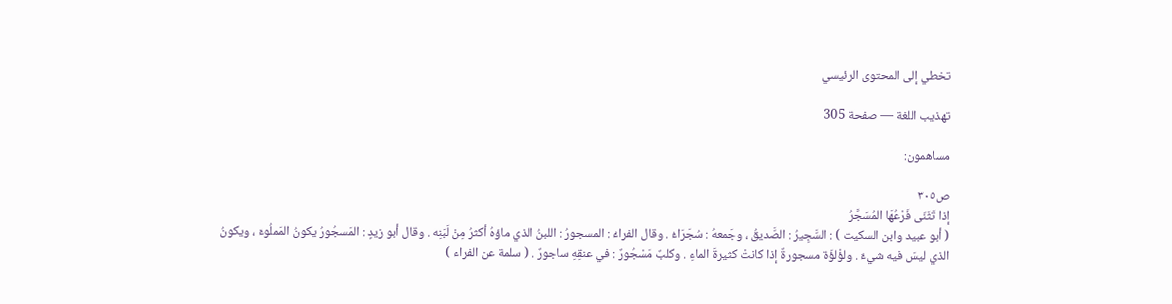تخطي إلى المحتوى الرئيسي

تهذيب اللغة — صفحة 305

مساهمون:

ص٣٠٥
إذا تَثَنّى فَرْعُهَا المُسَجَّرُ
( أبو عبيد وابن السكيت ) : السَّجِيرُ : الصَّديقُ ، وجَمعهُ : سُجَرَاءُ . وقال الفراءُ : المسجورُ : اللبنُ الذي ماؤهُ أكثرُ مِنْ لَبَنِه . وقال أبو زيدٍ : المَسجُورُ يكونُ المَملُوءَ ، ويكونُ الذي ليسَ فيه شيءٌ . ولؤْلؤَة مسجورةٌ إذا كانتْ كثيرةَ الماءِ . وكلبٌ مَسْجُورٌ : في عنقِهِ ساجورٌ . ( سلمة عن الفراء )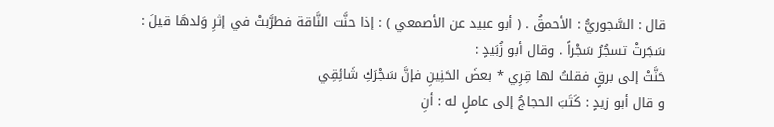قال : السَّجوريُّ : الأحمقُ . ( أبو عبيد عن الأصمعي ) : إذا حنَّت النَّاقة فطرَّبتْ في إثرِ وَلدهَا قيلَ : سَجَرتْ تسجُرُ سَجْراً . وقال أبو زُبَيدٍ :
حَنَّتْ إلى برقٍ فقلتُ لها قِرِي * بعضَ الحَنِينِ فإنَّ سَجْرَكِ شَائِقِي
و قال أبو زيدٍ : كَتَبَ الحجاجُ إلى عاملٍ له : أنِ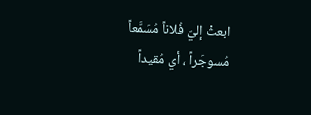ابعثْ إليّ فُلاناً مُسَمَّعاً مُسوجَراً ، أي مُقيداً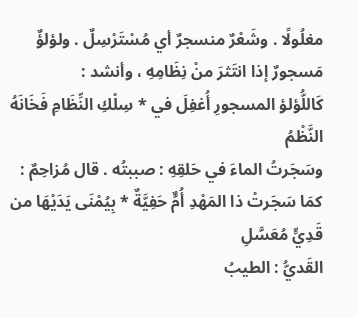مغلُولًا . وشَعْرٌ منسجرٌ أي مُسْتَرْسِلٌ . ولؤلؤٌ مَسجورٌ إذا انتَثرَ منْ نِظَامِهِ ، وأنشد :
كَاللُّؤلؤ المسجورِ أُغفِلَ في * سِلْكِ النِّظَامِ فَخَانَهُ النَّظْمُ
وسَجَرتُ الماءَ في حَلقِهِ : صببتُه . قال مُزاحِمٌ :
كمَا سَجَرتْ ذا المَهْدِ أُمٌّ حَفِيَّةٌ * بِيُمْنَى يَدَيْهَا من قَدِيٍّ مُعَسَّلِ
القَديُّ : الطيبُ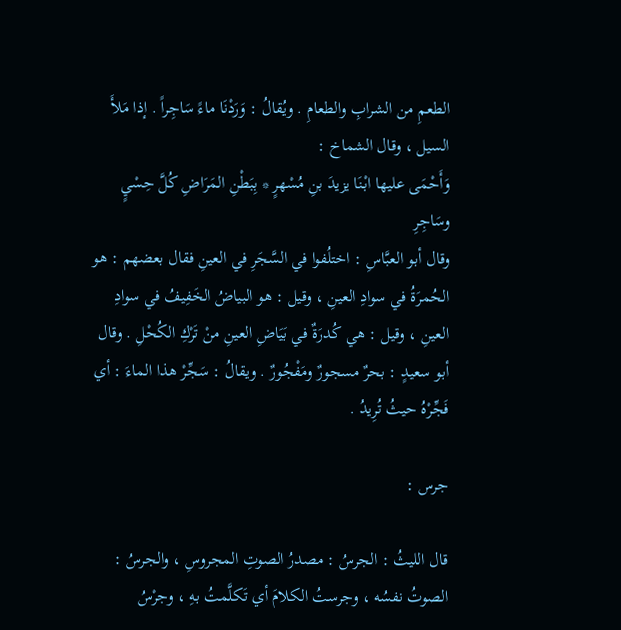الطعمِ من الشرابِ والطعامِ . ويُقالُ : وَرَدْنَا ماءً سَاجِراً . إذا مَلأَ السيل ، وقال الشماخ :
وَأَحْمَى عليها ابْنَا يزيدَ بنِ مُسْهرٍ * بِبَطْنِ المَرَاضِ كُلَّ حِسْيٍ وسَاجِرِ
وقال أبو العبَّاسِ : اختلُفوا في السَّجَرِ في العينِ فقال بعضهم : هو الحُمرَةُ في سوادِ العينِ ، وقيل : هو البياضُ الخَفِيفُ في سوادِ العينِ ، وقيل : هي كُدرَةٌ في بَيَاضِ العينِ منْ تَرْكِ الكُحْلِ . وقال أبو سعيدٍ : بحرٌ مسجورٌ ومَفْجُورٌ . ويقالُ : سَجِّرْ هذا الماءَ : أي فَجِّرْهُ حيثُ تُرِيدُ .

جرس :

قال الليثُ : الجرسُ : مصدرُ الصوتِ المجروسِ ، والجرسُ : الصوتُ نفسُه ، وجرستُ الكلامَ أي تَكلَّمتُ بهِ ، وجرْسُ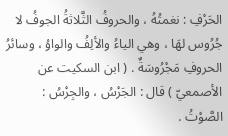الحَرْفِ : نغمتُهُ ، والحروفُ الثَّلاثةُ الجوفُ لا جُرُوس لهَا ، وهي الياءُ والألِفُ والواوُ ، وسائرُ الحروفِ مَجْرُوسَةٌ . ( ابن السكيت عن الأصمعيّ ) قال : الجَرْسُ ، والجِرْسُ : الصَّوْتُ .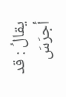يقالُ : قد أجرَسَ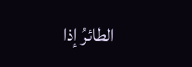الطائرُ إذا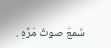سُمعَ صوتُ مَرِّهِ .